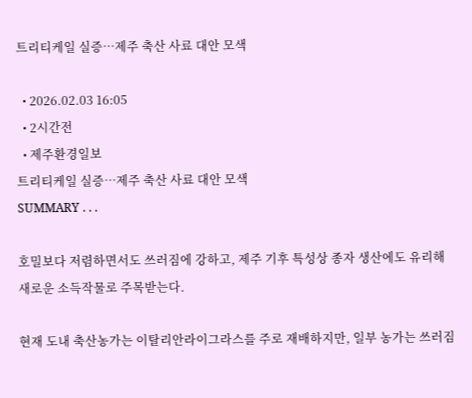트리티케일 실증…제주 축산 사료 대안 모색

  • 2026.02.03 16:05
  • 2시간전
  • 제주환경일보
트리티케일 실증…제주 축산 사료 대안 모색
SUMMARY . . .

호밀보다 저렴하면서도 쓰러짐에 강하고, 제주 기후 특성상 종자 생산에도 유리해 새로운 소득작물로 주목받는다.

현재 도내 축산농가는 이탈리안라이그라스를 주로 재배하지만, 일부 농가는 쓰러짐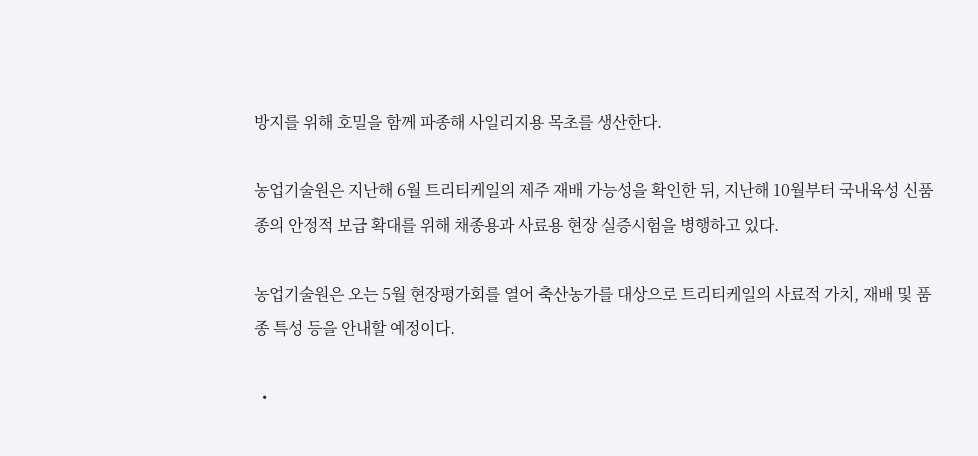방지를 위해 호밀을 함께 파종해 사일리지용 목초를 생산한다.

농업기술원은 지난해 6월 트리티케일의 제주 재배 가능성을 확인한 뒤, 지난해 10월부터 국내육성 신품종의 안정적 보급 확대를 위해 채종용과 사료용 현장 실증시험을 병행하고 있다.

농업기술원은 오는 5월 현장평가회를 열어 축산농가를 대상으로 트리티케일의 사료적 가치, 재배 및 품종 특성 등을 안내할 예정이다.

  •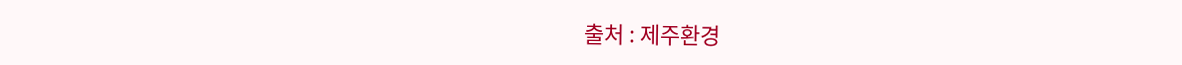출처 : 제주환경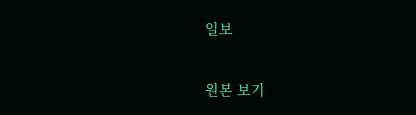일보

원본 보기